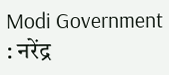Modi Government : नरेंद्र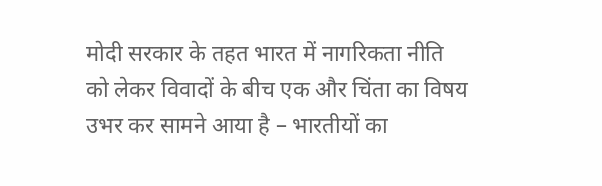मोदी सरकार के तहत भारत में नागरिकता नीति को लेकर विवादों के बीच एक और चिंता का विषय उभर कर सामने आया है – भारतीयों का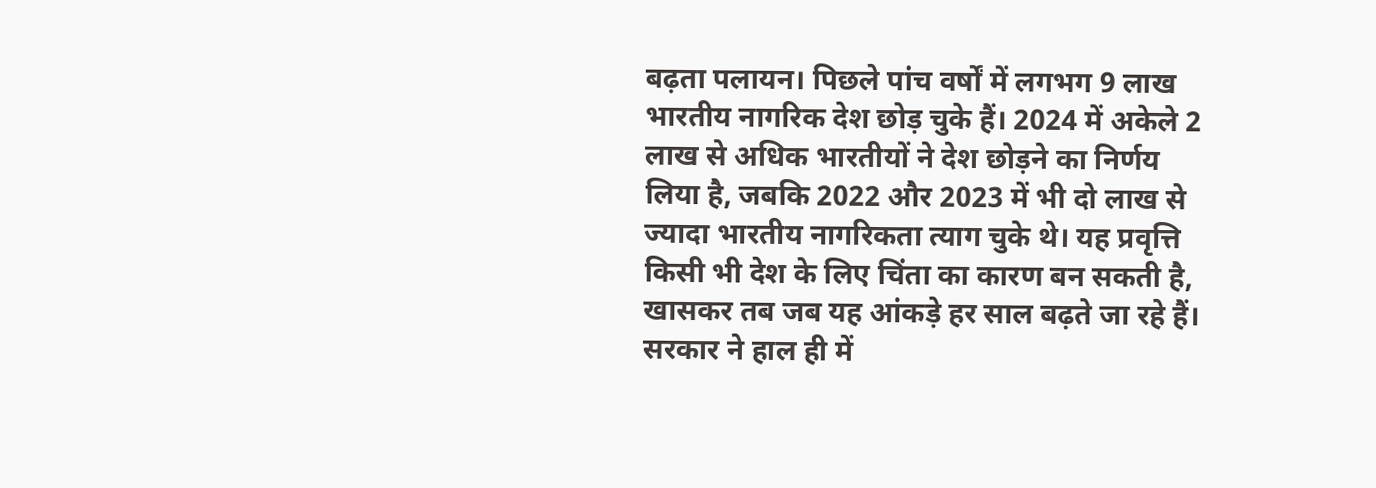बढ़ता पलायन। पिछले पांच वर्षों में लगभग 9 लाख भारतीय नागरिक देश छोड़ चुके हैं। 2024 में अकेले 2 लाख से अधिक भारतीयों ने देश छोड़ने का निर्णय लिया है, जबकि 2022 और 2023 में भी दो लाख से ज्यादा भारतीय नागरिकता त्याग चुके थे। यह प्रवृत्ति किसी भी देश के लिए चिंता का कारण बन सकती है, खासकर तब जब यह आंकड़े हर साल बढ़ते जा रहे हैं।
सरकार ने हाल ही में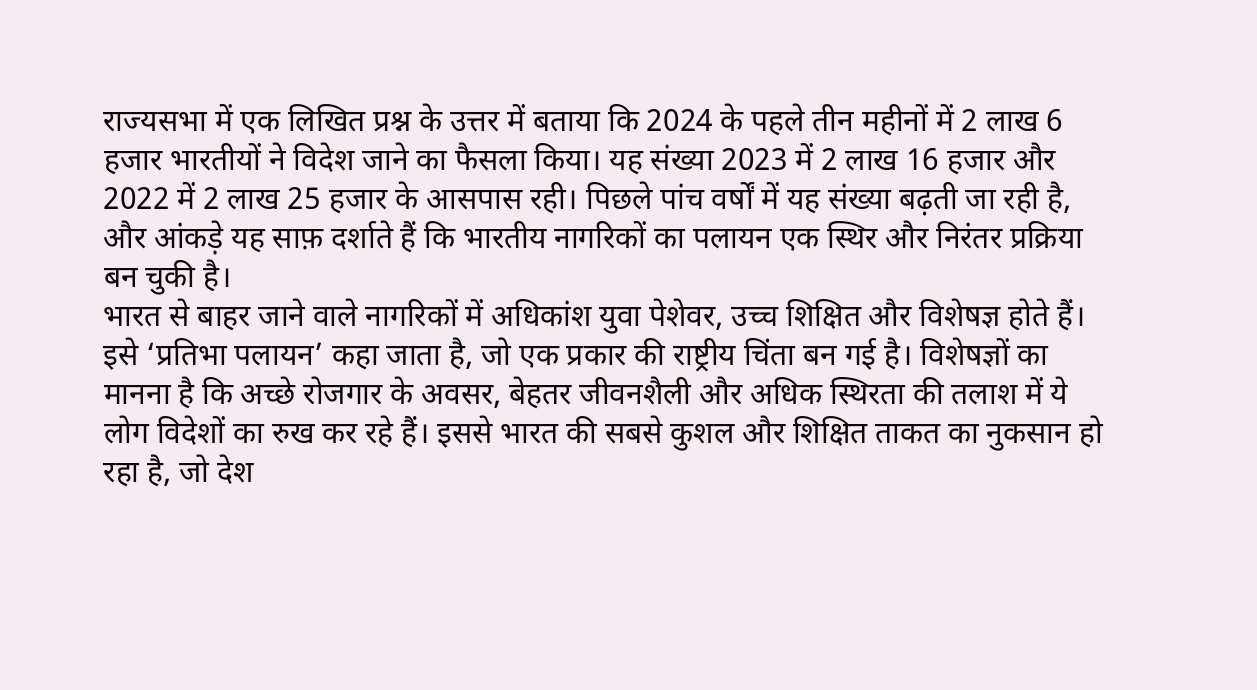राज्यसभा में एक लिखित प्रश्न के उत्तर में बताया कि 2024 के पहले तीन महीनों में 2 लाख 6 हजार भारतीयों ने विदेश जाने का फैसला किया। यह संख्या 2023 में 2 लाख 16 हजार और 2022 में 2 लाख 25 हजार के आसपास रही। पिछले पांच वर्षों में यह संख्या बढ़ती जा रही है, और आंकड़े यह साफ़ दर्शाते हैं कि भारतीय नागरिकों का पलायन एक स्थिर और निरंतर प्रक्रिया बन चुकी है।
भारत से बाहर जाने वाले नागरिकों में अधिकांश युवा पेशेवर, उच्च शिक्षित और विशेषज्ञ होते हैं। इसे ‘प्रतिभा पलायन’ कहा जाता है, जो एक प्रकार की राष्ट्रीय चिंता बन गई है। विशेषज्ञों का मानना है कि अच्छे रोजगार के अवसर, बेहतर जीवनशैली और अधिक स्थिरता की तलाश में ये लोग विदेशों का रुख कर रहे हैं। इससे भारत की सबसे कुशल और शिक्षित ताकत का नुकसान हो रहा है, जो देश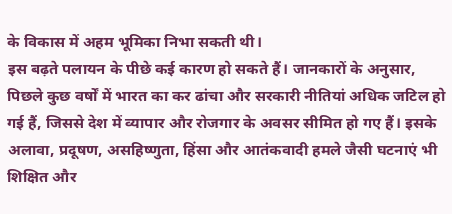के विकास में अहम भूमिका निभा सकती थी।
इस बढ़ते पलायन के पीछे कई कारण हो सकते हैं। जानकारों के अनुसार, पिछले कुछ वर्षों में भारत का कर ढांचा और सरकारी नीतियां अधिक जटिल हो गई हैं, जिससे देश में व्यापार और रोजगार के अवसर सीमित हो गए हैं। इसके अलावा, प्रदूषण, असहिष्णुता, हिंसा और आतंकवादी हमले जैसी घटनाएं भी शिक्षित और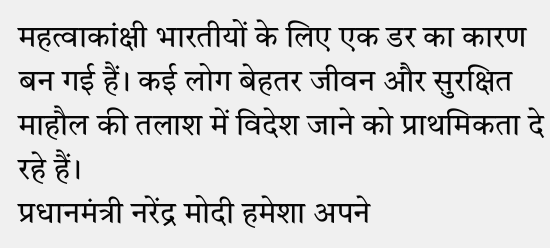महत्वाकांक्षी भारतीयों के लिए एक डर का कारण बन गई हैं। कई लोग बेहतर जीवन और सुरक्षित माहौल की तलाश में विदेश जाने को प्राथमिकता दे रहे हैं।
प्रधानमंत्री नरेंद्र मोदी हमेशा अपने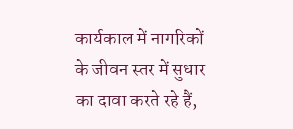कार्यकाल में नागरिकों के जीवन स्तर में सुधार का दावा करते रहे हैं,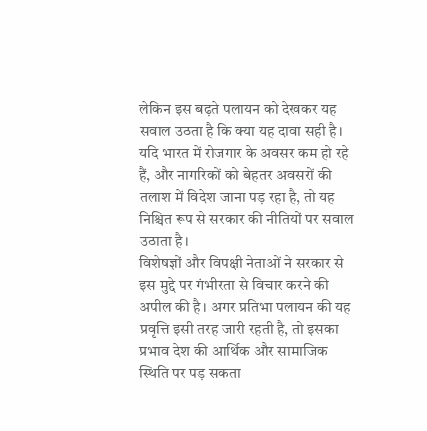लेकिन इस बढ़ते पलायन को देखकर यह सवाल उठता है कि क्या यह दावा सही है। यदि भारत में रोजगार के अवसर कम हो रहे हैं, और नागरिकों को बेहतर अवसरों की तलाश में विदेश जाना पड़ रहा है, तो यह निश्चित रूप से सरकार की नीतियों पर सवाल उठाता है।
विशेषज्ञों और विपक्षी नेताओं ने सरकार से इस मुद्दे पर गंभीरता से विचार करने की अपील की है। अगर प्रतिभा पलायन की यह प्रवृत्ति इसी तरह जारी रहती है, तो इसका प्रभाव देश की आर्थिक और सामाजिक स्थिति पर पड़ सकता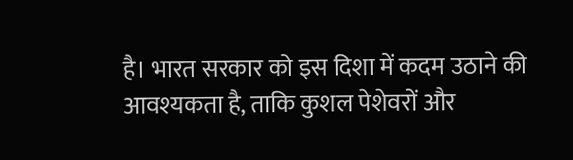है। भारत सरकार को इस दिशा में कदम उठाने की आवश्यकता है, ताकि कुशल पेशेवरों और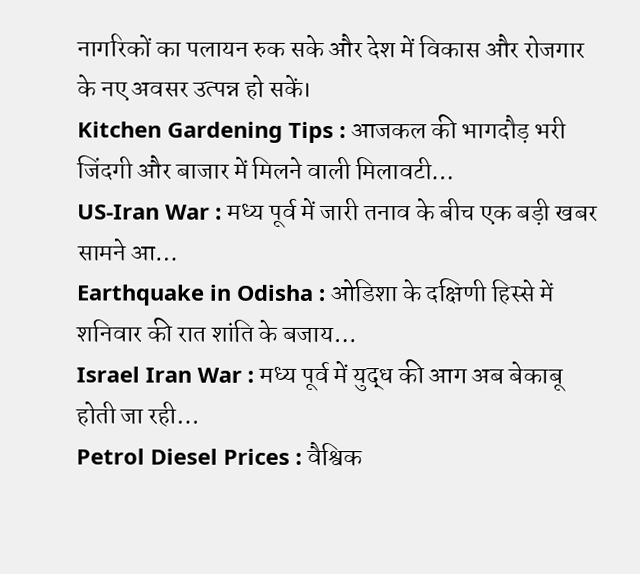नागरिकों का पलायन रुक सके और देश में विकास और रोजगार के नए अवसर उत्पन्न हो सकें।
Kitchen Gardening Tips : आजकल की भागदौड़ भरी जिंदगी और बाजार में मिलने वाली मिलावटी…
US-Iran War : मध्य पूर्व में जारी तनाव के बीच एक बड़ी खबर सामने आ…
Earthquake in Odisha : ओडिशा के दक्षिणी हिस्से में शनिवार की रात शांति के बजाय…
Israel Iran War : मध्य पूर्व में युद्ध की आग अब बेकाबू होती जा रही…
Petrol Diesel Prices : वैश्विक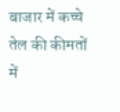बाजार में कच्चे तेल की कीमतों में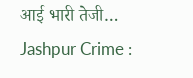आई भारी तेजी…
Jashpur Crime :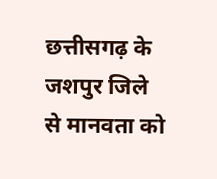छत्तीसगढ़ के जशपुर जिले से मानवता को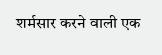शर्मसार करने वाली एक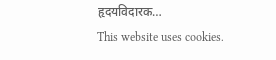हृदयविदारक…
This website uses cookies.